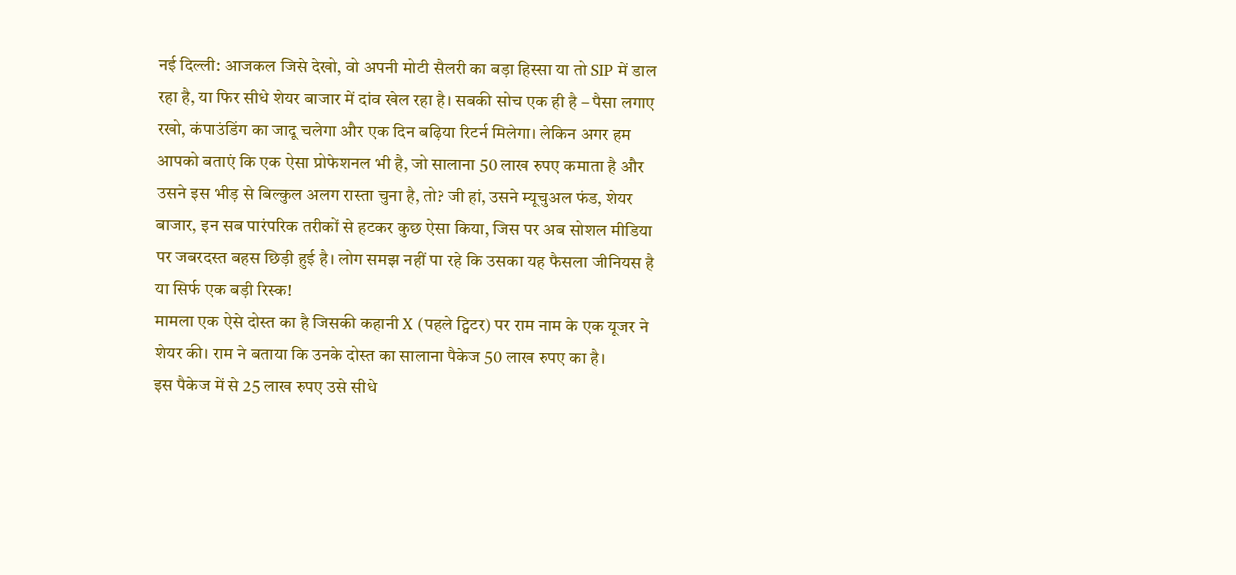नई दिल्ली: आजकल जिसे देखो, वो अपनी मोटी सैलरी का बड़ा हिस्सा या तो SIP में डाल रहा है, या फिर सीधे शेयर बाजार में दांव खेल रहा है। सबकी सोच एक ही है – पैसा लगाए रखो, कंपाउंडिंग का जादू चलेगा और एक दिन बढ़िया रिटर्न मिलेगा। लेकिन अगर हम आपको बताएं कि एक ऐसा प्रोफेशनल भी है, जो सालाना 50 लाख रुपए कमाता है और उसने इस भीड़ से बिल्कुल अलग रास्ता चुना है, तो? जी हां, उसने म्यूचुअल फंड, शेयर बाजार, इन सब पारंपरिक तरीकों से हटकर कुछ ऐसा किया, जिस पर अब सोशल मीडिया पर जबरदस्त बहस छिड़ी हुई है। लोग समझ नहीं पा रहे कि उसका यह फैसला जीनियस है या सिर्फ एक बड़ी रिस्क!
मामला एक ऐसे दोस्त का है जिसकी कहानी X (पहले ट्विटर) पर राम नाम के एक यूजर ने शेयर की। राम ने बताया कि उनके दोस्त का सालाना पैकेज 50 लाख रुपए का है।
इस पैकेज में से 25 लाख रुपए उसे सीधे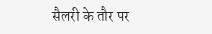सैलरी के तौर पर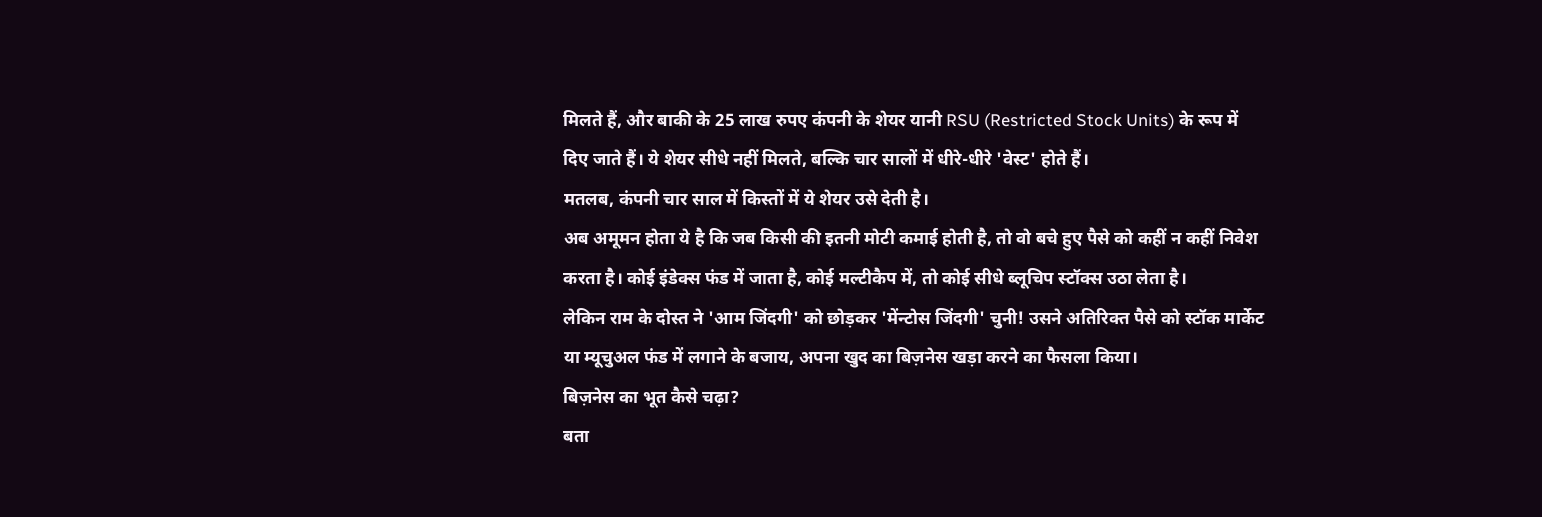मिलते हैं, और बाकी के 25 लाख रुपए कंपनी के शेयर यानी RSU (Restricted Stock Units) के रूप में दिए जाते हैं। ये शेयर सीधे नहीं मिलते, बल्कि चार सालों में धीरे-धीरे 'वेस्ट' होते हैं।
मतलब, कंपनी चार साल में किस्तों में ये शेयर उसे देती है।
अब अमूमन होता ये है कि जब किसी की इतनी मोटी कमाई होती है, तो वो बचे हुए पैसे को कहीं न कहीं निवेश करता है। कोई इंडेक्स फंड में जाता है, कोई मल्टीकैप में, तो कोई सीधे ब्लूचिप स्टॉक्स उठा लेता है।
लेकिन राम के दोस्त ने 'आम जिंदगी' को छोड़कर 'मेंन्टोस जिंदगी' चुनी! उसने अतिरिक्त पैसे को स्टॉक मार्केट या म्यूचुअल फंड में लगाने के बजाय, अपना खुद का बिज़नेस खड़ा करने का फैसला किया।
बिज़नेस का भूत कैसे चढ़ा?
बता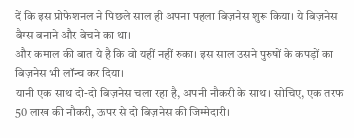दें कि इस प्रोफेशनल ने पिछले साल ही अपना पहला बिज़नेस शुरू किया। ये बिज़नेस बैग्स बनाने और बेचने का था।
और कमाल की बात ये है कि वो यहीं नहीं रुका। इस साल उसने पुरुषों के कपड़ों का बिज़नेस भी लॉन्च कर दिया।
यानी एक साथ दो-दो बिज़नेस चला रहा है, अपनी नौकरी के साथ। सोचिए, एक तरफ 50 लाख की नौकरी, ऊपर से दो बिज़नेस की जिम्मेदारी।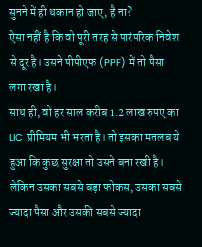सुनने में ही थकान हो जाए, है ना?
ऐसा नहीं है कि वो पूरी तरह से पारंपरिक निवेश से दूर है। उसने पीपीएफ (PPF) में तो पैसा लगा रखा है।
साथ ही, वो हर साल करीब 1.2 लाख रुपए का LIC प्रीमियम भी भरता है। तो इसका मतलब ये हुआ कि कुछ सुरक्षा तो उसने बना रखी है।
लेकिन उसका सबसे बड़ा फोकस, उसका सबसे ज्यादा पैसा और उसकी सबसे ज्यादा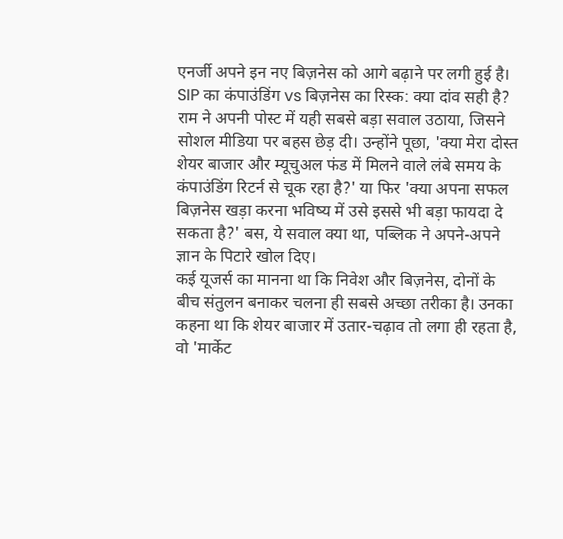एनर्जी अपने इन नए बिज़नेस को आगे बढ़ाने पर लगी हुई है।
SIP का कंपाउंडिंग vs बिज़नेस का रिस्क: क्या दांव सही है?
राम ने अपनी पोस्ट में यही सबसे बड़ा सवाल उठाया, जिसने सोशल मीडिया पर बहस छेड़ दी। उन्होंने पूछा, 'क्या मेरा दोस्त शेयर बाजार और म्यूचुअल फंड में मिलने वाले लंबे समय के कंपाउंडिंग रिटर्न से चूक रहा है?' या फिर 'क्या अपना सफल बिज़नेस खड़ा करना भविष्य में उसे इससे भी बड़ा फायदा दे सकता है?' बस, ये सवाल क्या था, पब्लिक ने अपने-अपने ज्ञान के पिटारे खोल दिए।
कई यूजर्स का मानना था कि निवेश और बिज़नेस, दोनों के बीच संतुलन बनाकर चलना ही सबसे अच्छा तरीका है। उनका कहना था कि शेयर बाजार में उतार-चढ़ाव तो लगा ही रहता है, वो 'मार्केट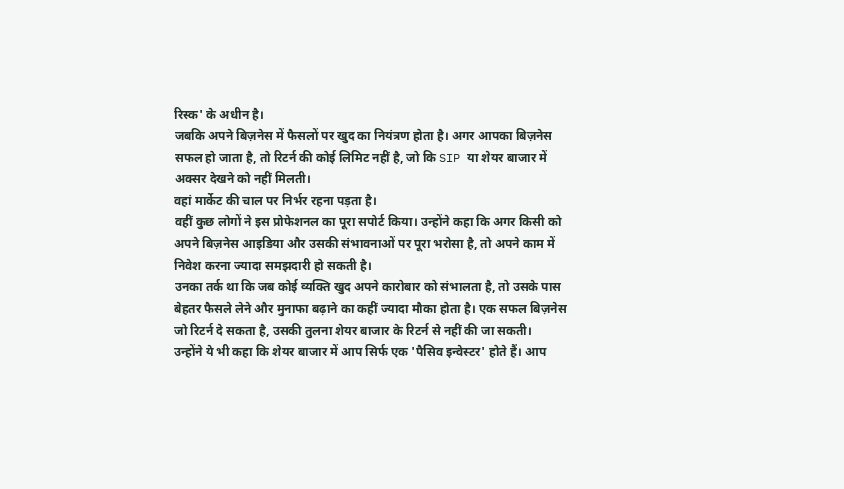रिस्क' के अधीन है।
जबकि अपने बिज़नेस में फैसलों पर खुद का नियंत्रण होता है। अगर आपका बिज़नेस सफल हो जाता है, तो रिटर्न की कोई लिमिट नहीं है, जो कि SIP या शेयर बाजार में अक्सर देखने को नहीं मिलती।
वहां मार्केट की चाल पर निर्भर रहना पड़ता है।
वहीं कुछ लोगों ने इस प्रोफेशनल का पूरा सपोर्ट किया। उन्होंने कहा कि अगर किसी को अपने बिज़नेस आइडिया और उसकी संभावनाओं पर पूरा भरोसा है, तो अपने काम में निवेश करना ज्यादा समझदारी हो सकती है।
उनका तर्क था कि जब कोई व्यक्ति खुद अपने कारोबार को संभालता है, तो उसके पास बेहतर फैसले लेने और मुनाफा बढ़ाने का कहीं ज्यादा मौका होता है। एक सफल बिज़नेस जो रिटर्न दे सकता है, उसकी तुलना शेयर बाजार के रिटर्न से नहीं की जा सकती।
उन्होंने ये भी कहा कि शेयर बाजार में आप सिर्फ एक 'पैसिव इन्वेस्टर' होते हैं। आप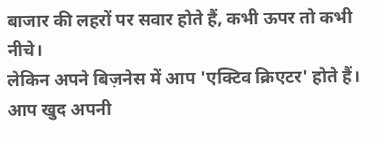बाजार की लहरों पर सवार होते हैं, कभी ऊपर तो कभी नीचे।
लेकिन अपने बिज़नेस में आप 'एक्टिव क्रिएटर' होते हैं। आप खुद अपनी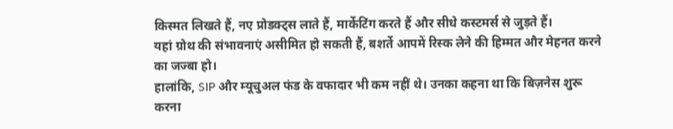किस्मत लिखते हैं, नए प्रोडक्ट्स लाते हैं, मार्केटिंग करते हैं और सीधे कस्टमर्स से जुड़ते हैं।
यहां ग्रोथ की संभावनाएं असीमित हो सकती हैं, बशर्ते आपमें रिस्क लेने की हिम्मत और मेहनत करने का जज्बा हो।
हालांकि, SIP और म्यूचुअल फंड के वफादार भी कम नहीं थे। उनका कहना था कि बिज़नेस शुरू करना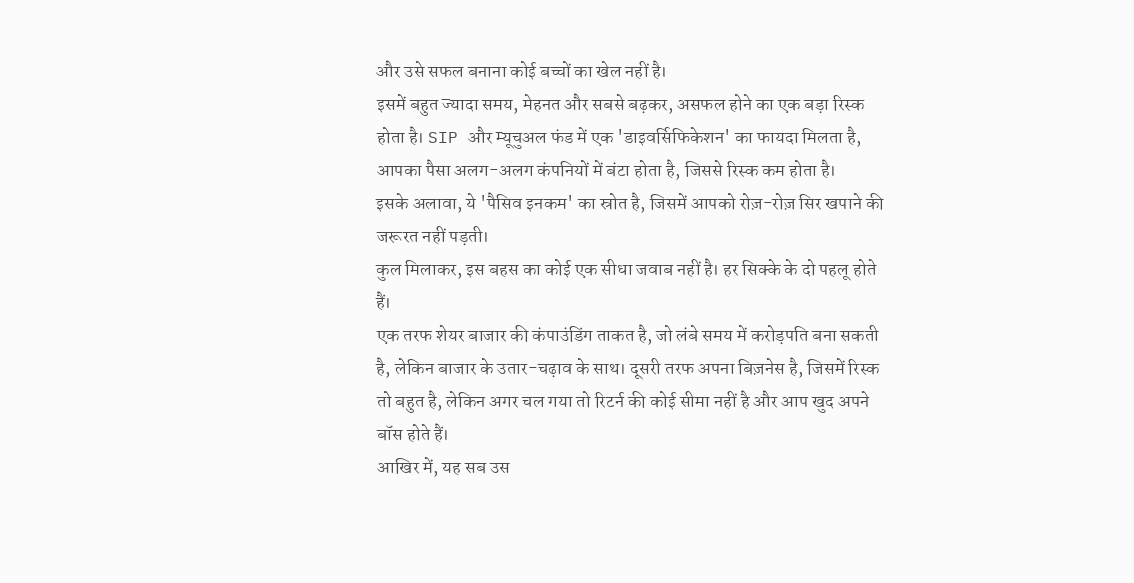और उसे सफल बनाना कोई बच्चों का खेल नहीं है।
इसमें बहुत ज्यादा समय, मेहनत और सबसे बढ़कर, असफल होने का एक बड़ा रिस्क होता है। SIP और म्यूचुअल फंड में एक 'डाइवर्सिफिकेशन' का फायदा मिलता है, आपका पैसा अलग-अलग कंपनियों में बंटा होता है, जिससे रिस्क कम होता है।
इसके अलावा, ये 'पैसिव इनकम' का स्रोत है, जिसमें आपको रोज़-रोज़ सिर खपाने की जरूरत नहीं पड़ती।
कुल मिलाकर, इस बहस का कोई एक सीधा जवाब नहीं है। हर सिक्के के दो पहलू होते हैं।
एक तरफ शेयर बाजार की कंपाउंडिंग ताकत है, जो लंबे समय में करोड़पति बना सकती है, लेकिन बाजार के उतार-चढ़ाव के साथ। दूसरी तरफ अपना बिज़नेस है, जिसमें रिस्क तो बहुत है, लेकिन अगर चल गया तो रिटर्न की कोई सीमा नहीं है और आप खुद अपने बॉस होते हैं।
आखिर में, यह सब उस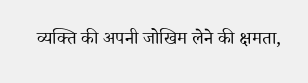व्यक्ति की अपनी जोखिम लेने की क्षमता,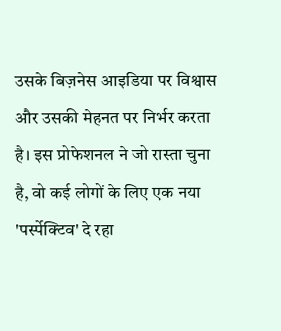उसके बिज़नेस आइडिया पर विश्वास और उसकी मेहनत पर निर्भर करता है। इस प्रोफेशनल ने जो रास्ता चुना है, वो कई लोगों के लिए एक नया 'पर्स्पेक्टिव' दे रहा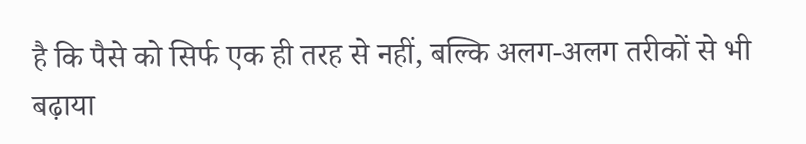है कि पैसे को सिर्फ एक ही तरह से नहीं, बल्कि अलग-अलग तरीकों से भी बढ़ाया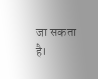जा सकता है।